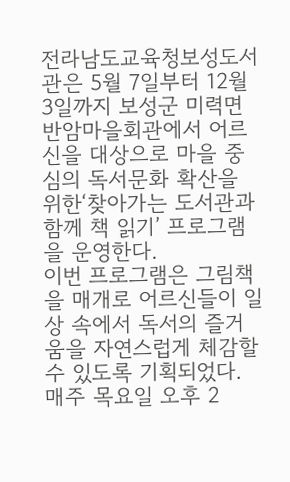전라남도교육청보성도서관은 5월 7일부터 12월 3일까지 보성군 미력면 반암마을회관에서 어르신을 대상으로 마을 중심의 독서문화 확산을 위한‘찾아가는 도서관과 함께 책 읽기’ 프로그램을 운영한다.
이번 프로그램은 그림책을 매개로 어르신들이 일상 속에서 독서의 즐거움을 자연스럽게 체감할 수 있도록 기획되었다.
매주 목요일 오후 2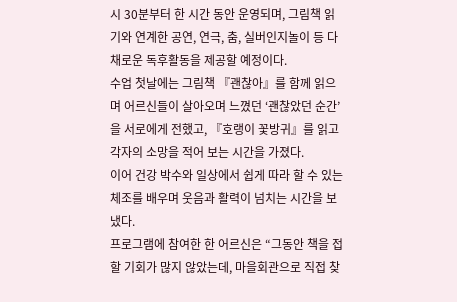시 30분부터 한 시간 동안 운영되며, 그림책 읽기와 연계한 공연, 연극, 춤, 실버인지놀이 등 다채로운 독후활동을 제공할 예정이다.
수업 첫날에는 그림책 『괜찮아』를 함께 읽으며 어르신들이 살아오며 느꼈던 ‘괜찮았던 순간’을 서로에게 전했고, 『호랭이 꽃방귀』를 읽고 각자의 소망을 적어 보는 시간을 가졌다.
이어 건강 박수와 일상에서 쉽게 따라 할 수 있는 체조를 배우며 웃음과 활력이 넘치는 시간을 보냈다.
프로그램에 참여한 한 어르신은 “그동안 책을 접할 기회가 많지 않았는데, 마을회관으로 직접 찾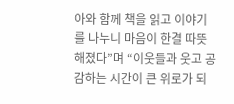아와 함께 책을 읽고 이야기를 나누니 마음이 한결 따뜻해졌다”며 “이웃들과 웃고 공감하는 시간이 큰 위로가 되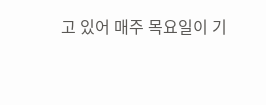고 있어 매주 목요일이 기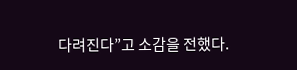다려진다”고 소감을 전했다.